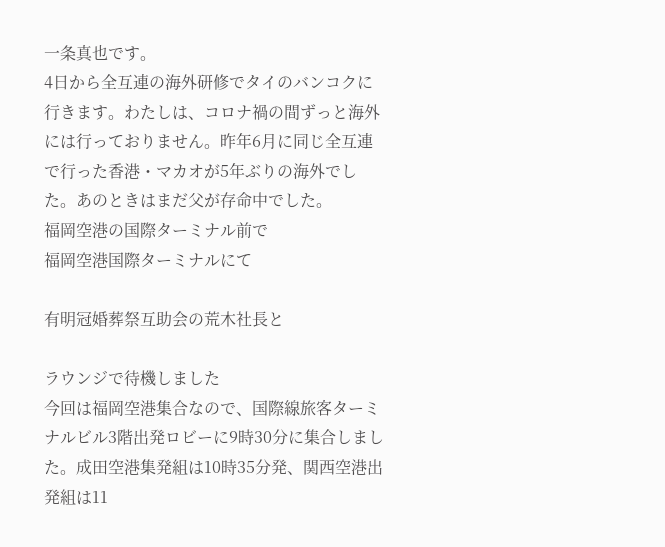一条真也です。
4日から全互連の海外研修でタイのバンコクに行きます。わたしは、コロナ禍の間ずっと海外には行っておりません。昨年6月に同じ全互連で行った香港・マカオが5年ぶりの海外でした。あのときはまだ父が存命中でした。
福岡空港の国際ターミナル前で
福岡空港国際ターミナルにて

有明冠婚葬祭互助会の荒木社長と

ラウンジで待機しました
今回は福岡空港集合なので、国際線旅客ターミナルビル3階出発ロビーに9時30分に集合しました。成田空港集発組は10時35分発、関西空港出発組は11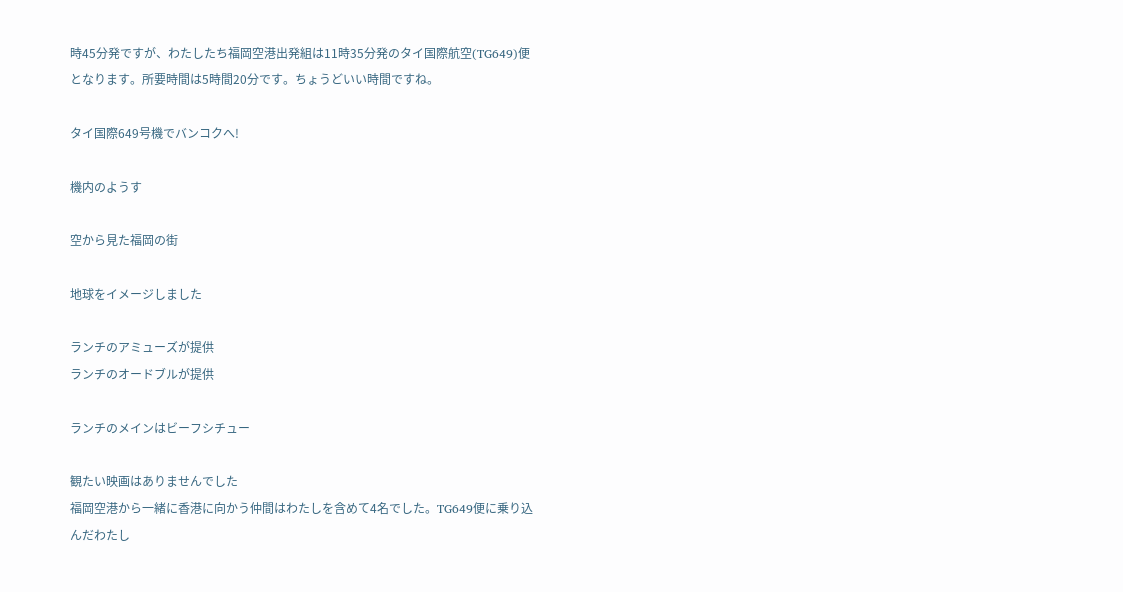時45分発ですが、わたしたち福岡空港出発組は11時35分発のタイ国際航空(TG649)便となります。所要時間は5時間20分です。ちょうどいい時間ですね。

タイ国際649号機でバンコクへ!

機内のようす

空から見た福岡の街

地球をイメージしました

ランチのアミューズが提供
ランチのオードブルが提供

ランチのメインはビーフシチュー

観たい映画はありませんでした
福岡空港から一緒に香港に向かう仲間はわたしを含めて4名でした。TG649便に乗り込んだわたし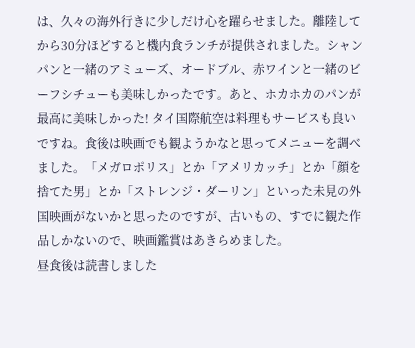は、久々の海外行きに少しだけ心を躍らせました。離陸してから30分ほどすると機内食ランチが提供されました。シャンパンと一緒のアミューズ、オードブル、赤ワインと一緒のビーフシチューも美味しかったです。あと、ホカホカのパンが最高に美味しかった! タイ国際航空は料理もサービスも良いですね。食後は映画でも観ようかなと思ってメニューを調べました。「メガロポリス」とか「アメリカッチ」とか「顔を捨てた男」とか「ストレンジ・ダーリン」といった未見の外国映画がないかと思ったのですが、古いもの、すでに観た作品しかないので、映画鑑賞はあきらめました。
昼食後は読書しました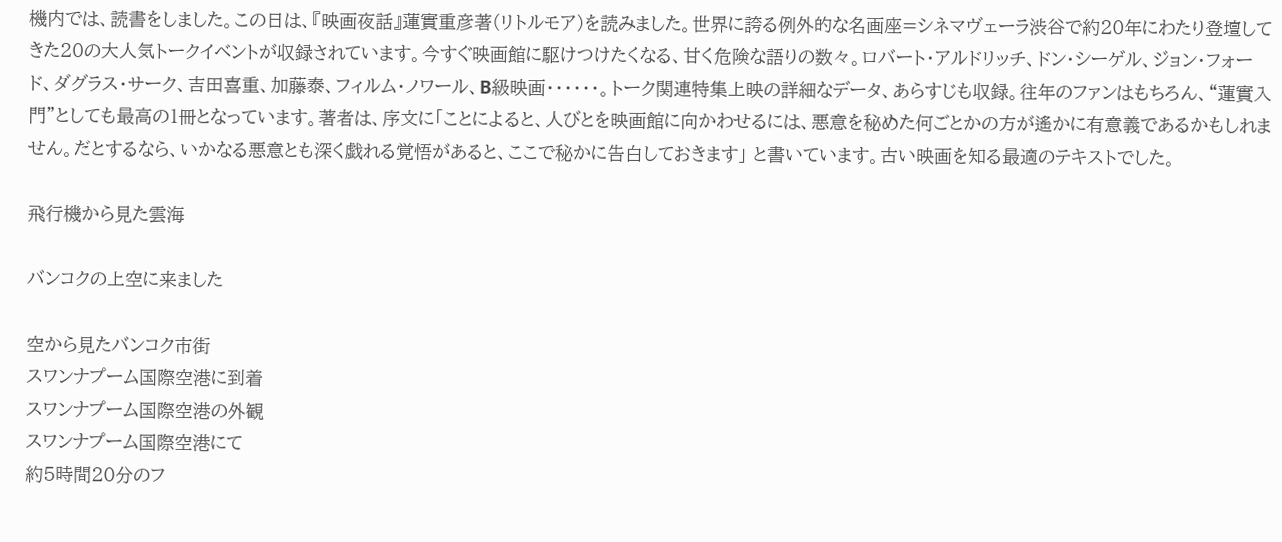機内では、読書をしました。この日は、『映画夜話』蓮實重彦著(リトルモア)を読みました。世界に誇る例外的な名画座=シネマヴェーラ渋谷で約20年にわたり登壇してきた20の大人気トークイベントが収録されています。今すぐ映画館に駆けつけたくなる、甘く危険な語りの数々。ロバート・アルドリッチ、ドン・シーゲル、ジョン・フォード、ダグラス・サーク、吉田喜重、加藤泰、フィルム・ノワール、B級映画・・・・・・。トーク関連特集上映の詳細なデータ、あらすじも収録。往年のファンはもちろん、“蓮實入門”としても最高の1冊となっています。著者は、序文に「ことによると、人びとを映画館に向かわせるには、悪意を秘めた何ごとかの方が遙かに有意義であるかもしれません。だとするなら、いかなる悪意とも深く戯れる覚悟があると、ここで秘かに告白しておきます」 と書いています。古い映画を知る最適のテキストでした。

飛行機から見た雲海

バンコクの上空に来ました

空から見たバンコク市街
スワンナプーム国際空港に到着
スワンナプーム国際空港の外観
スワンナプーム国際空港にて
約5時間20分のフ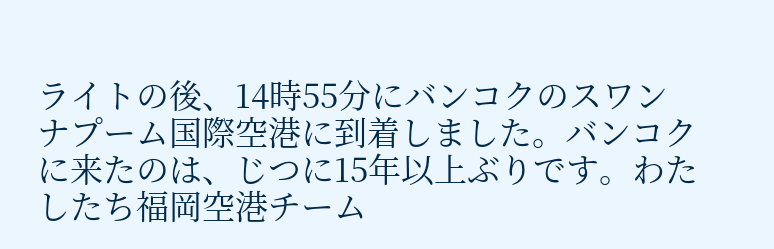ライトの後、14時55分にバンコクのスワンナプーム国際空港に到着しました。バンコクに来たのは、じつに15年以上ぶりです。わたしたち福岡空港チーム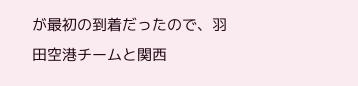が最初の到着だったので、羽田空港チームと関西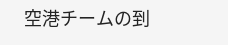空港チームの到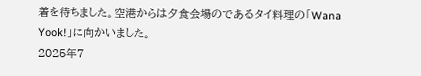着を待ちました。空港からは夕食会場のであるタイ料理の「Wana Yook!」に向かいました。
2025年7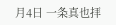月4日 一条真也拝